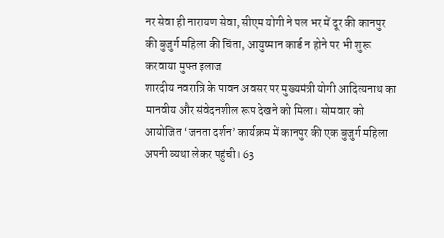नर सेवा ही नारायण सेवा, सीएम योगी ने पल भर में दूर की कानपुर की बुजुर्ग महिला की चिंता, आयुष्मान कार्ड न होने पर भी शुरू करवाया मुफ्त इलाज
शारदीय नवरात्रि के पावन अवसर पर मुख्यमंत्री योगी आदित्यनाथ का मानवीय और संवेदनशील रूप देखने को मिला। सोमवार को आयोजित ‘जनता दर्शन’ कार्यक्रम में कानपुर की एक बुजुर्ग महिला अपनी व्यथा लेकर पहुंची। 63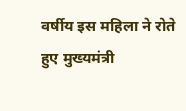वर्षीय इस महिला ने रोते हुए मुख्यमंत्री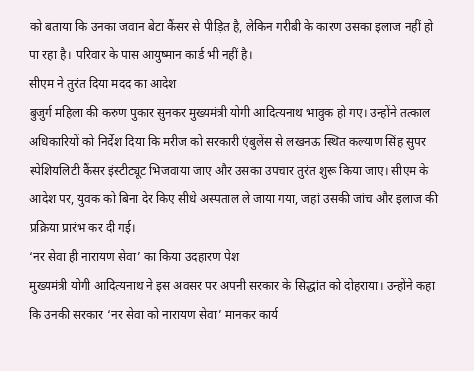को बताया कि उनका जवान बेटा कैंसर से पीड़ित है, लेकिन गरीबी के कारण उसका इलाज नहीं हो पा रहा है। परिवार के पास आयुष्मान कार्ड भी नहीं है।
सीएम ने तुरंत दिया मदद का आदेश
बुजुर्ग महिला की करुण पुकार सुनकर मुख्यमंत्री योगी आदित्यनाथ भावुक हो गए। उन्होंने तत्काल अधिकारियों को निर्देश दिया कि मरीज को सरकारी एंबुलेंस से लखनऊ स्थित कल्याण सिंह सुपर स्पेशियलिटी कैंसर इंस्टीट्यूट भिजवाया जाए और उसका उपचार तुरंत शुरू किया जाए। सीएम के आदेश पर, युवक को बिना देर किए सीधे अस्पताल ले जाया गया, जहां उसकी जांच और इलाज की प्रक्रिया प्रारंभ कर दी गई।
‘नर सेवा ही नारायण सेवा’ का किया उदहारण पेश
मुख्यमंत्री योगी आदित्यनाथ ने इस अवसर पर अपनी सरकार के सिद्धांत को दोहराया। उन्होंने कहा कि उनकी सरकार ‘नर सेवा को नारायण सेवा’ मानकर कार्य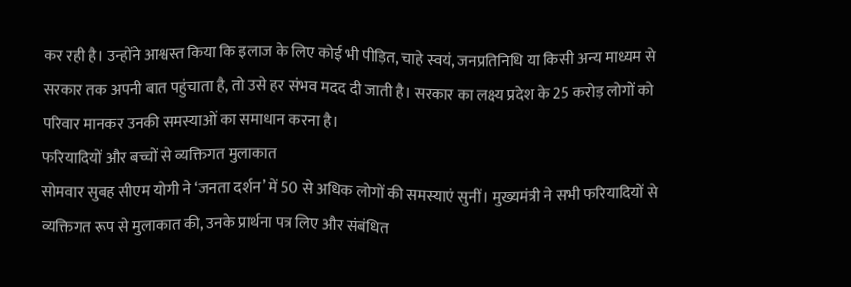कर रही है। उन्होंने आश्वस्त किया कि इलाज के लिए कोई भी पीड़ित, चाहे स्वयं, जनप्रतिनिधि या किसी अन्य माध्यम से सरकार तक अपनी बात पहुंचाता है, तो उसे हर संभव मदद दी जाती है। सरकार का लक्ष्य प्रदेश के 25 करोड़ लोगों को परिवार मानकर उनकी समस्याओं का समाधान करना है।
फरियादियों और बच्चों से व्यक्तिगत मुलाकात
सोमवार सुबह सीएम योगी ने ‘जनता दर्शन’ में 50 से अधिक लोगों की समस्याएं सुनीं। मुख्यमंत्री ने सभी फरियादियों से व्यक्तिगत रूप से मुलाकात की, उनके प्रार्थना पत्र लिए और संबंधित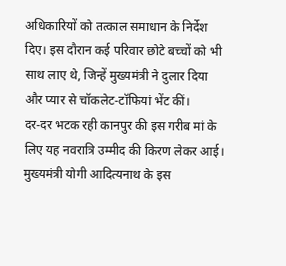अधिकारियों को तत्काल समाधान के निर्देश दिए। इस दौरान कई परिवार छोटे बच्चों को भी साथ लाए थे, जिन्हें मुख्यमंत्री ने दुलार दिया और प्यार से चॉकलेट-टॉफियां भेंट कीं।
दर-दर भटक रही कानपुर की इस गरीब मां के लिए यह नवरात्रि उम्मीद की किरण लेकर आई। मुख्यमंत्री योगी आदित्यनाथ के इस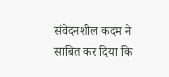संवेदनशील कदम ने साबित कर दिया कि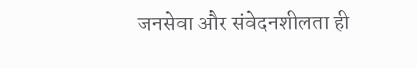जनसेवा और संवेदनशीलता ही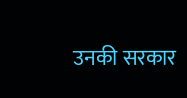उनकी सरकार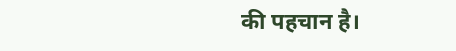की पहचान है।